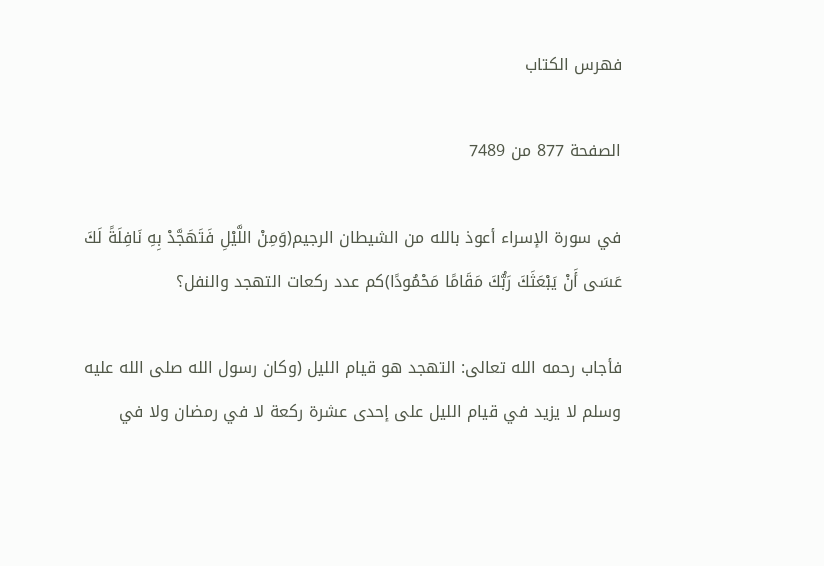فهرس الكتاب

الصفحة 877 من 7489

في سورة الإسراء أعوذ بالله من الشيطان الرجيم(وَمِنْ اللَّيْلِ فَتَهَجَّدْ بِهِ نَافِلَةً لَكَ عَسَى أَنْ يَبْعَثَكَ رَبُّكَ مَقَامًا مَحْمُودًا)كم عدد ركعات التهجد والنفل؟

فأجاب رحمه الله تعالى: التهجد هو قيام الليل (وكان رسول الله صلى الله عليه وسلم لا يزيد في قيام الليل على إحدى عشرة ركعة لا في رمضان ولا في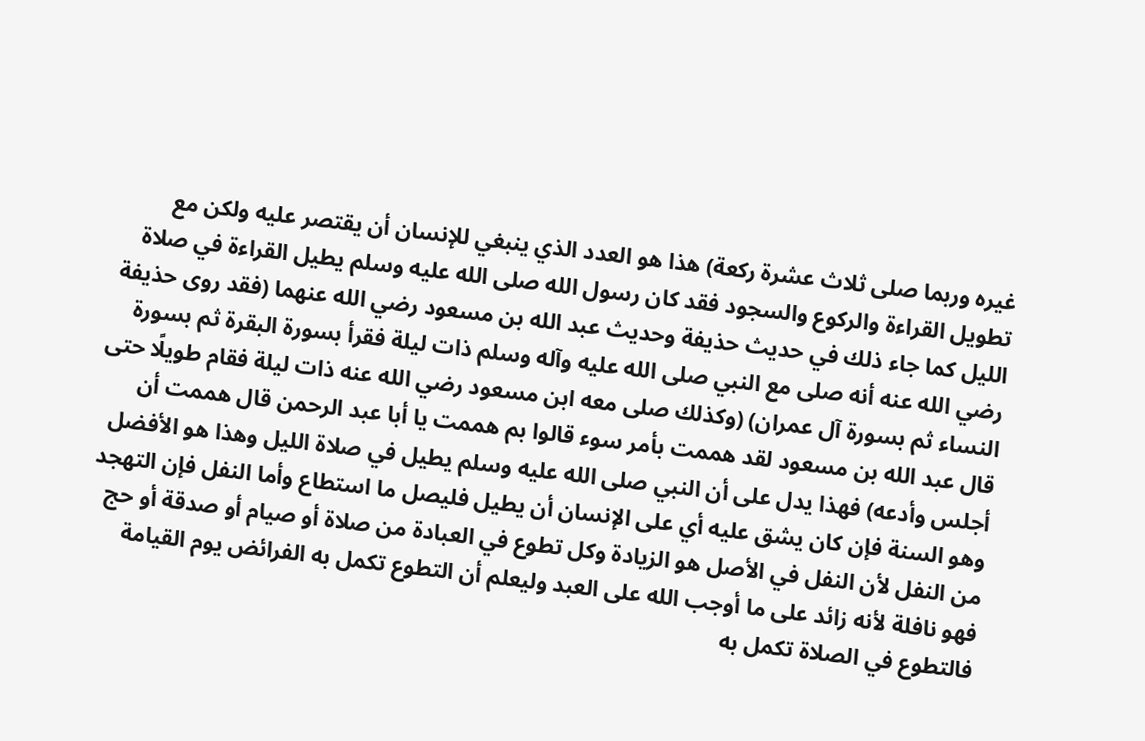غيره وربما صلى ثلاث عشرة ركعة) هذا هو العدد الذي ينبغي للإنسان أن يقتصر عليه ولكن مع تطويل القراءة والركوع والسجود فقد كان رسول الله صلى الله عليه وسلم يطيل القراءة في صلاة الليل كما جاء ذلك في حديث حذيفة وحديث عبد الله بن مسعود رضي الله عنهما (فقد روى حذيفة رضي الله عنه أنه صلى مع النبي صلى الله عليه وآله وسلم ذات ليلة فقرأ بسورة البقرة ثم بسورة النساء ثم بسورة آل عمران) (وكذلك صلى معه ابن مسعود رضي الله عنه ذات ليلة فقام طويلًا حتى قال عبد الله بن مسعود لقد هممت بأمر سوء قالوا بم هممت يا أبا عبد الرحمن قال هممت أن أجلس وأدعه) فهذا يدل على أن النبي صلى الله عليه وسلم يطيل في صلاة الليل وهذا هو الأفضل وهو السنة فإن كان يشق عليه أي على الإنسان أن يطيل فليصل ما استطاع وأما النفل فإن التهجد من النفل لأن النفل في الأصل هو الزيادة وكل تطوع في العبادة من صلاة أو صيام أو صدقة أو حج فهو نافلة لأنه زائد على ما أوجب الله على العبد وليعلم أن التطوع تكمل به الفرائض يوم القيامة فالتطوع في الصلاة تكمل به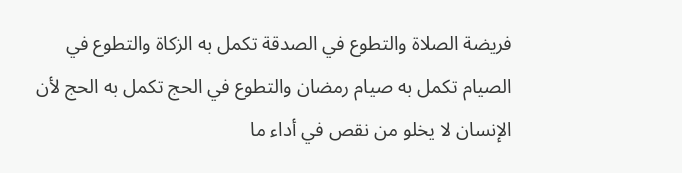فريضة الصلاة والتطوع في الصدقة تكمل به الزكاة والتطوع في الصيام تكمل به صيام رمضان والتطوع في الحج تكمل به الحج لأن الإنسان لا يخلو من نقص في أداء ما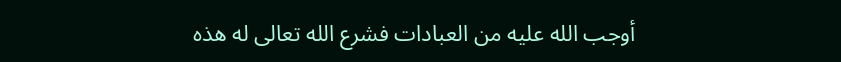أوجب الله عليه من العبادات فشرع الله تعالى له هذه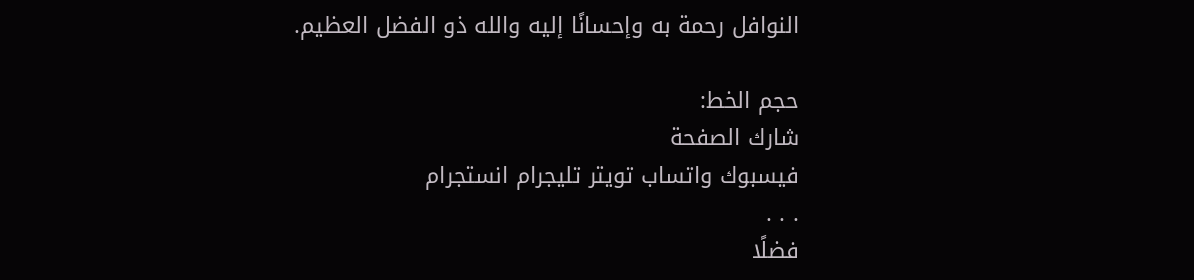النوافل رحمة به وإحسانًا إليه والله ذو الفضل العظيم.

حجم الخط:
شارك الصفحة
فيسبوك واتساب تويتر تليجرام انستجرام
. . .
فضلًا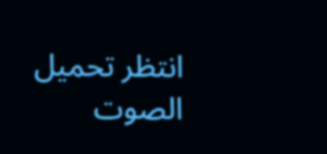انتظر تحميل الصوت